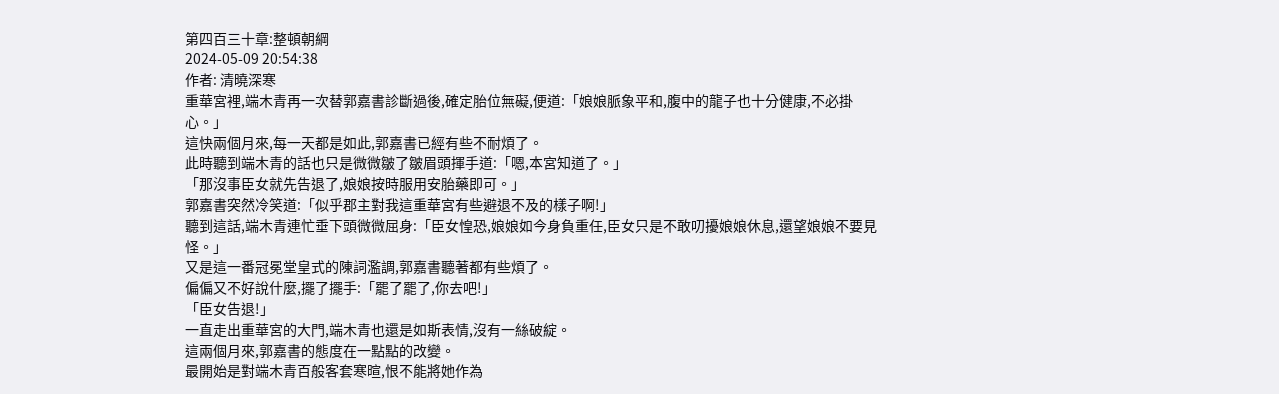第四百三十章:整頓朝綱
2024-05-09 20:54:38
作者: 清曉深寒
重華宮裡,端木青再一次替郭嘉書診斷過後,確定胎位無礙,便道:「娘娘脈象平和,腹中的龍子也十分健康,不必掛心。」
這快兩個月來,每一天都是如此,郭嘉書已經有些不耐煩了。
此時聽到端木青的話也只是微微皺了皺眉頭揮手道:「嗯,本宮知道了。」
「那沒事臣女就先告退了,娘娘按時服用安胎藥即可。」
郭嘉書突然冷笑道:「似乎郡主對我這重華宮有些避退不及的樣子啊!」
聽到這話,端木青連忙垂下頭微微屈身:「臣女惶恐,娘娘如今身負重任,臣女只是不敢叨擾娘娘休息,還望娘娘不要見怪。」
又是這一番冠冕堂皇式的陳詞濫調,郭嘉書聽著都有些煩了。
偏偏又不好說什麼,擺了擺手:「罷了罷了,你去吧!」
「臣女告退!」
一直走出重華宮的大門,端木青也還是如斯表情,沒有一絲破綻。
這兩個月來,郭嘉書的態度在一點點的改變。
最開始是對端木青百般客套寒暄,恨不能將她作為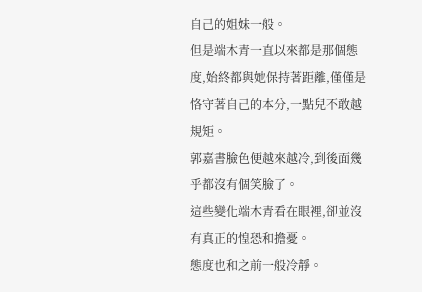自己的姐妹一般。
但是端木青一直以來都是那個態度,始終都與她保持著距離,僅僅是恪守著自己的本分,一點兒不敢越規矩。
郭嘉書臉色便越來越冷,到後面幾乎都沒有個笑臉了。
這些變化端木青看在眼裡,卻並沒有真正的惶恐和擔憂。
態度也和之前一般冷靜。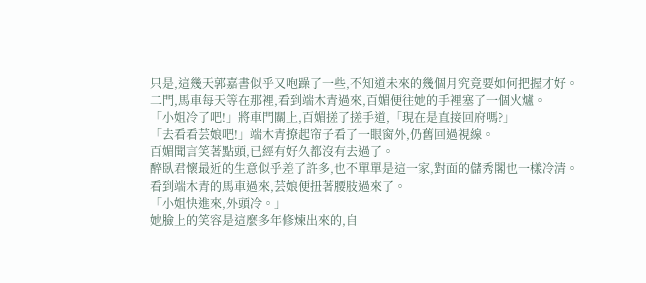只是,這幾天郭嘉書似乎又咆躁了一些,不知道未來的幾個月究竟要如何把握才好。
二門,馬車每天等在那裡,看到端木青過來,百媚便往她的手裡塞了一個火爐。
「小姐冷了吧!」將車門關上,百媚搓了搓手道,「現在是直接回府嗎?」
「去看看芸娘吧!」端木青撩起帘子看了一眼窗外,仍舊回過視線。
百媚聞言笑著點頭,已經有好久都沒有去過了。
醉臥君懷最近的生意似乎差了許多,也不單單是這一家,對面的儲秀閣也一樣冷清。
看到端木青的馬車過來,芸娘便扭著腰肢過來了。
「小姐快進來,外頭冷。」
她臉上的笑容是這麼多年修煉出來的,自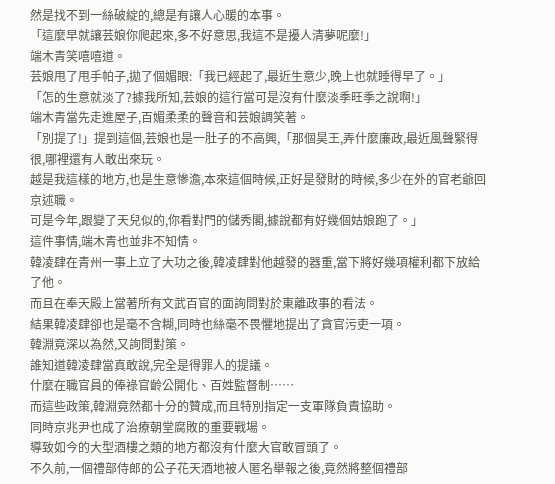然是找不到一絲破綻的,總是有讓人心暖的本事。
「這麼早就讓芸娘你爬起來,多不好意思,我這不是擾人清夢呢麼!」
端木青笑嘻嘻道。
芸娘甩了甩手帕子,拋了個媚眼:「我已經起了,最近生意少,晚上也就睡得早了。」
「怎的生意就淡了?據我所知,芸娘的這行當可是沒有什麼淡季旺季之說啊!」
端木青當先走進屋子,百媚柔柔的聲音和芸娘調笑著。
「別提了!」提到這個,芸娘也是一肚子的不高興,「那個昊王,弄什麼廉政,最近風聲緊得很,哪裡還有人敢出來玩。
越是我這樣的地方,也是生意慘澹,本來這個時候,正好是發財的時候,多少在外的官老爺回京述職。
可是今年,跟變了天兒似的,你看對門的儲秀閣,據說都有好幾個姑娘跑了。」
這件事情,端木青也並非不知情。
韓凌肆在青州一事上立了大功之後,韓凌肆對他越發的器重,當下將好幾項權利都下放給了他。
而且在奉天殿上當著所有文武百官的面詢問對於東離政事的看法。
結果韓凌肆卻也是毫不含糊,同時也絲毫不畏懼地提出了貪官污吏一項。
韓淵竟深以為然,又詢問對策。
誰知道韓凌肆當真敢說,完全是得罪人的提議。
什麼在職官員的俸祿官齡公開化、百姓監督制……
而這些政策,韓淵竟然都十分的贊成,而且特別指定一支軍隊負責協助。
同時京兆尹也成了治療朝堂腐敗的重要戰場。
導致如今的大型酒樓之類的地方都沒有什麼大官敢冒頭了。
不久前,一個禮部侍郎的公子花天酒地被人匿名舉報之後,竟然將整個禮部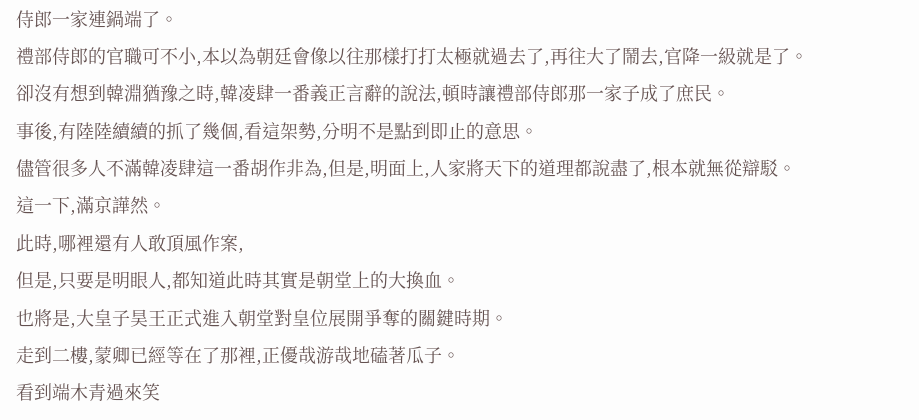侍郎一家連鍋端了。
禮部侍郎的官職可不小,本以為朝廷會像以往那樣打打太極就過去了,再往大了鬧去,官降一級就是了。
卻沒有想到韓淵猶豫之時,韓凌肆一番義正言辭的說法,頓時讓禮部侍郎那一家子成了庶民。
事後,有陸陸續續的抓了幾個,看這架勢,分明不是點到即止的意思。
儘管很多人不滿韓凌肆這一番胡作非為,但是,明面上,人家將天下的道理都說盡了,根本就無從辯駁。
這一下,滿京譁然。
此時,哪裡還有人敢頂風作案,
但是,只要是明眼人,都知道此時其實是朝堂上的大換血。
也將是,大皇子昊王正式進入朝堂對皇位展開爭奪的關鍵時期。
走到二樓,蒙卿已經等在了那裡,正優哉游哉地磕著瓜子。
看到端木青過來笑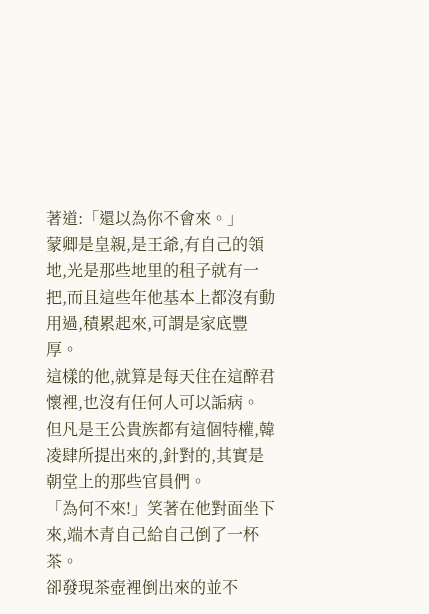著道:「還以為你不會來。」
蒙卿是皇親,是王爺,有自己的領地,光是那些地里的租子就有一把,而且這些年他基本上都沒有動用過,積累起來,可謂是家底豐厚。
這樣的他,就算是每天住在這醉君懷裡,也沒有任何人可以詬病。
但凡是王公貴族都有這個特權,韓凌肆所提出來的,針對的,其實是朝堂上的那些官員們。
「為何不來!」笑著在他對面坐下來,端木青自己給自己倒了一杯茶。
卻發現茶壺裡倒出來的並不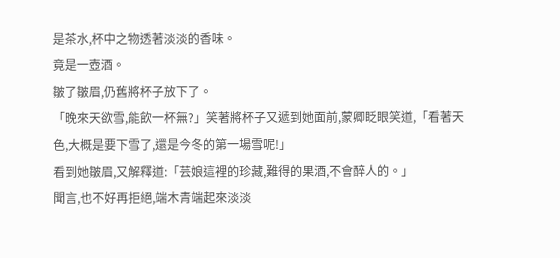是茶水,杯中之物透著淡淡的香味。
竟是一壺酒。
皺了皺眉,仍舊將杯子放下了。
「晚來天欲雪,能飲一杯無?」笑著將杯子又遞到她面前,蒙卿眨眼笑道,「看著天色,大概是要下雪了,還是今冬的第一場雪呢!」
看到她皺眉,又解釋道:「芸娘這裡的珍藏,難得的果酒,不會醉人的。」
聞言,也不好再拒絕,端木青端起來淡淡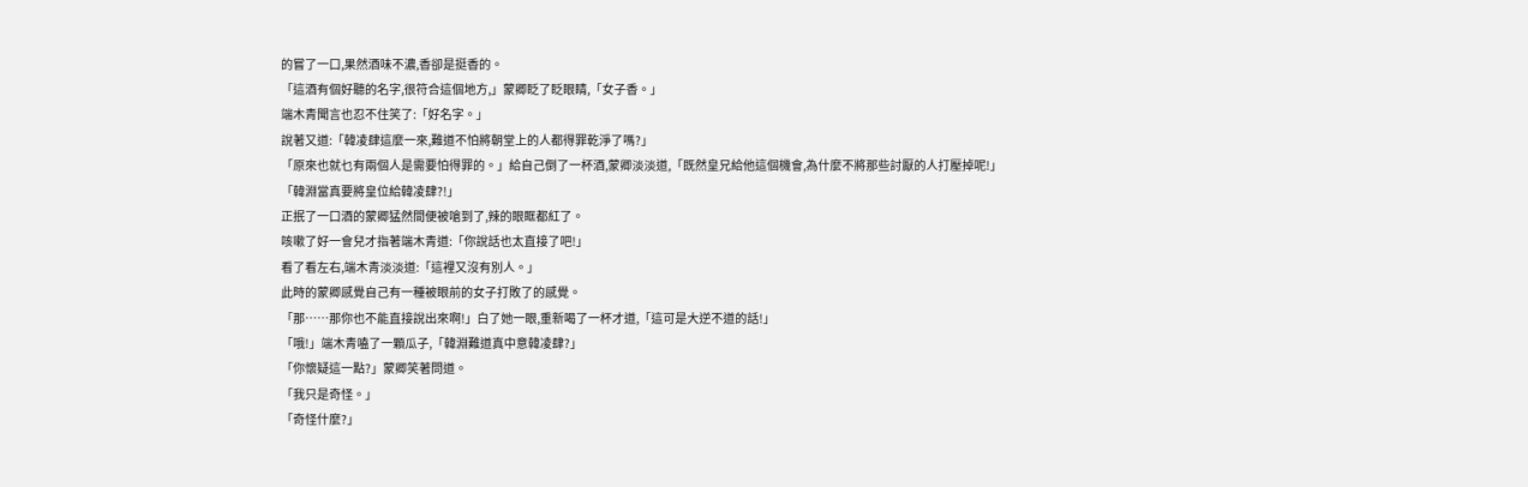的嘗了一口,果然酒味不濃,香卻是挺香的。
「這酒有個好聽的名字,很符合這個地方,」蒙卿眨了眨眼睛,「女子香。」
端木青聞言也忍不住笑了:「好名字。」
說著又道:「韓凌肆這麼一來,難道不怕將朝堂上的人都得罪乾淨了嗎?」
「原來也就乜有兩個人是需要怕得罪的。」給自己倒了一杯酒,蒙卿淡淡道,「既然皇兄給他這個機會,為什麼不將那些討厭的人打壓掉呢!」
「韓淵當真要將皇位給韓凌肆?!」
正抿了一口酒的蒙卿猛然間便被嗆到了,辣的眼眶都紅了。
咳嗽了好一會兒才指著端木青道:「你說話也太直接了吧!」
看了看左右,端木青淡淡道:「這裡又沒有別人。」
此時的蒙卿感覺自己有一種被眼前的女子打敗了的感覺。
「那……那你也不能直接說出來啊!」白了她一眼,重新喝了一杯才道,「這可是大逆不道的話!」
「哦!」端木青嗑了一顆瓜子,「韓淵難道真中意韓凌肆?」
「你懷疑這一點?」蒙卿笑著問道。
「我只是奇怪。」
「奇怪什麼?」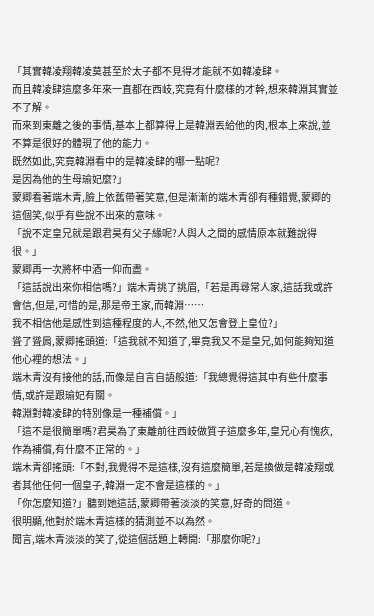「其實韓凌翔韓凌莫甚至於太子都不見得才能就不如韓凌肆。
而且韓凌肆這麼多年來一直都在西岐,究竟有什麼樣的才幹,想來韓淵其實並不了解。
而來到東離之後的事情,基本上都算得上是韓淵丟給他的肉,根本上來說,並不算是很好的體現了他的能力。
既然如此,究竟韓淵看中的是韓凌肆的哪一點呢?
是因為他的生母瑜妃麼?」
蒙卿看著端木青,臉上依舊帶著笑意,但是漸漸的端木青卻有種錯覺,蒙卿的這個笑,似乎有些說不出來的意味。
「說不定皇兄就是跟君昊有父子緣呢?人與人之間的感情原本就難說得很。」
蒙卿再一次將杯中酒一仰而盡。
「這話說出來你相信嗎?」端木青挑了挑眉,「若是再尋常人家,這話我或許會信,但是,可惜的是,那是帝王家,而韓淵……
我不相信他是感性到這種程度的人,不然,他又怎會登上皇位?」
聳了聳肩,蒙卿搖頭道:「這我就不知道了,畢竟我又不是皇兄,如何能夠知道他心裡的想法。」
端木青沒有接他的話,而像是自言自語般道:「我總覺得這其中有些什麼事情,或許是跟瑜妃有關。
韓淵對韓凌肆的特別像是一種補償。」
「這不是很簡單嗎?君昊為了東離前往西岐做質子這麼多年,皇兄心有愧疚,作為補償,有什麼不正常的。」
端木青卻搖頭:「不對,我覺得不是這樣,沒有這麼簡單,若是換做是韓凌翔或者其他任何一個皇子,韓淵一定不會是這樣的。」
「你怎麼知道?」聽到她這話,蒙卿帶著淡淡的笑意,好奇的問道。
很明顯,他對於端木青這樣的猜測並不以為然。
聞言,端木青淡淡的笑了,從這個話題上轉開:「那麼你呢?」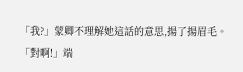「我?」蒙卿不理解她這話的意思,揚了揚眉毛。
「對啊!」端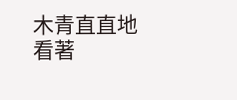木青直直地看著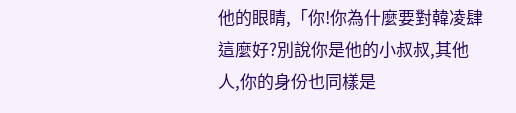他的眼睛,「你!你為什麼要對韓凌肆這麼好?別說你是他的小叔叔,其他人,你的身份也同樣是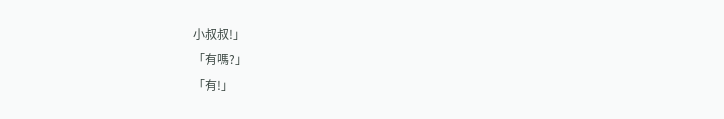小叔叔!」
「有嗎?」
「有!」